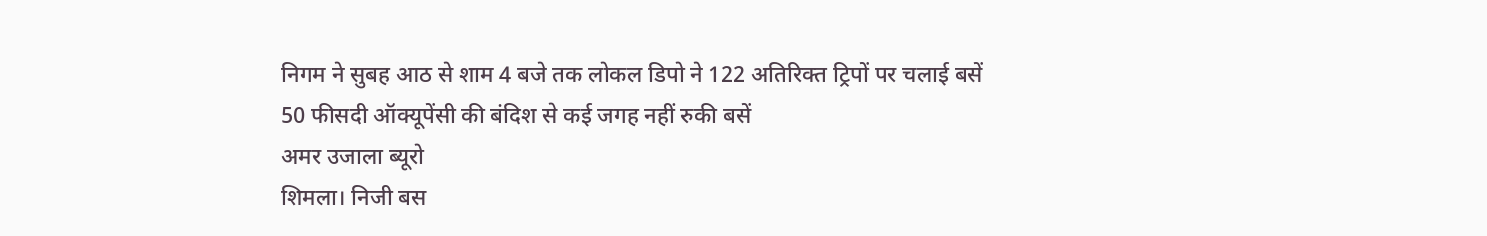निगम ने सुबह आठ से शाम 4 बजे तक लोकल डिपो ने 122 अतिरिक्त ट्रिपों पर चलाई बसें
50 फीसदी ऑक्यूपेंसी की बंदिश से कई जगह नहीं रुकी बसें
अमर उजाला ब्यूरो
शिमला। निजी बस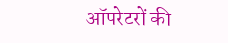ऑपरेटरों की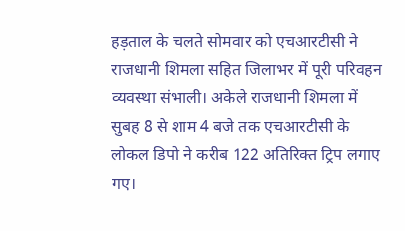हड़ताल के चलते सोमवार को एचआरटीसी ने राजधानी शिमला सहित जिलाभर में पूरी परिवहन व्यवस्था संभाली। अकेले राजधानी शिमला में सुबह 8 से शाम 4 बजे तक एचआरटीसी के लोकल डिपो ने करीब 122 अतिरिक्त ट्रिप लगाए गए।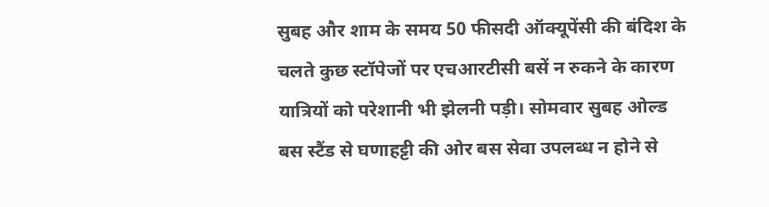सुबह और शाम के समय 50 फीसदी ऑक्यूपेंसी की बंदिश के चलते कुछ स्टॉपेजों पर एचआरटीसी बसें न रुकने के कारण यात्रियों को परेशानी भी झेलनी पड़ी। सोमवार सुबह ओल्ड बस स्टैंड से घणाहट्टी की ओर बस सेवा उपलब्ध न होने से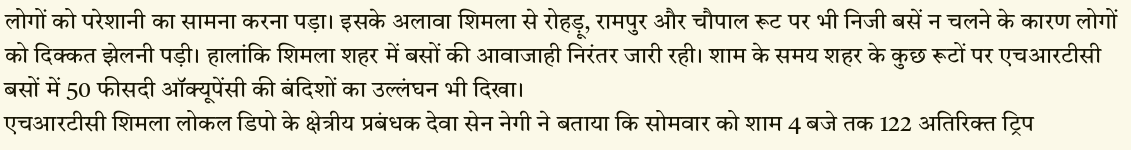लोगों को परेशानी का सामना करना पड़ा। इसके अलावा शिमला से रोहड़ू, रामपुर और चौपाल रूट पर भी निजी बसें न चलने के कारण लोगों को दिक्कत झेलनी पड़ी। हालांकि शिमला शहर में बसों की आवाजाही निरंतर जारी रही। शाम के समय शहर के कुछ रूटों पर एचआरटीसी बसों में 50 फीसदी ऑक्यूपेंसी की बंदिशों का उल्लंघन भी दिखा।
एचआरटीसी शिमला लोकल डिपो के क्षेत्रीय प्रबंधक देवा सेन नेगी ने बताया कि सोमवार को शाम 4 बजे तक 122 अतिरिक्त ट्रिप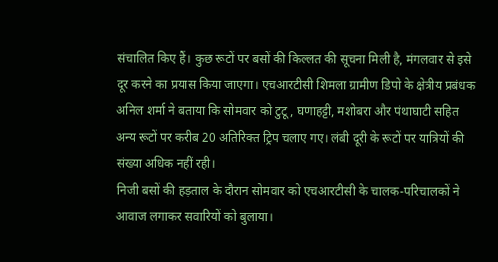संचालित किए हैं। कुछ रूटों पर बसों की किल्लत की सूचना मिली है, मंगलवार से इसे दूर करने का प्रयास किया जाएगा। एचआरटीसी शिमला ग्रामीण डिपो के क्षेत्रीय प्रबंधक अनिल शर्मा ने बताया कि सोमवार को टुटू, घणाहट्टी, मशोबरा और पंथाघाटी सहित अन्य रूटों पर करीब 20 अतिरिक्त ट्रिप चलाए गए। लंबी दूरी के रूटों पर यात्रियों की संख्या अधिक नहीं रही।
निजी बसों की हड़ताल के दौरान सोमवार को एचआरटीसी के चालक-परिचालकों ने आवाज लगाकर सवारियों को बुलाया।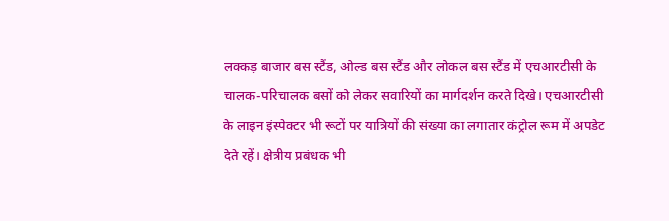लक्कड़ बाजार बस स्टैंड, ओल्ड बस स्टैंड और लोकल बस स्टैंड में एचआरटीसी के चालक-परिचालक बसों को लेकर सवारियों का मार्गदर्शन करते दिखे। एचआरटीसी के लाइन इंस्पेक्टर भी रूटों पर यात्रियों की संख्या का लगातार कंट्रोल रूम में अपडेट देते रहें। क्षेत्रीय प्रबंधक भी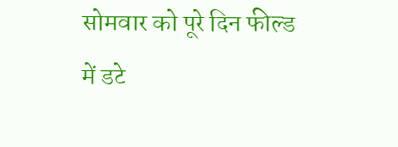सोमवार को पूरे दिन फील्ड में डटे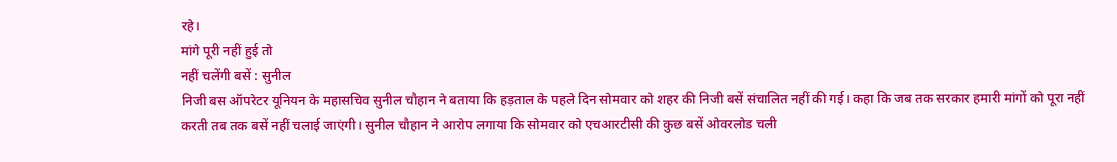रहे।
मांगे पूरी नहीं हुई तो
नहीं चलेंगी बसें : सुनील
निजी बस ऑपरेटर यूनियन के महासचिव सुनील चौहान ने बताया कि हड़ताल के पहले दिन सोमवार को शहर की निजी बसें संचालित नहीं की गई। कहा कि जब तक सरकार हमारी मांगों को पूरा नहीं करती तब तक बसें नहीं चलाई जाएंगी। सुनील चौहान ने आरोप लगाया कि सोमवार को एचआरटीसी की कुछ बसें ओवरलोड चली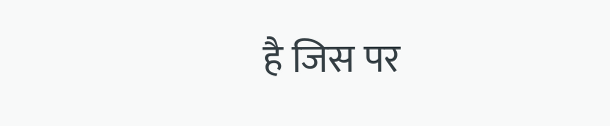है जिस पर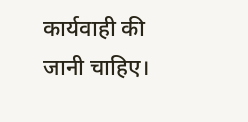कार्यवाही की जानी चाहिए।